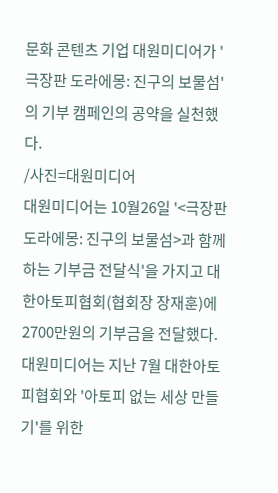문화 콘텐츠 기업 대원미디어가 '극장판 도라에몽: 진구의 보물섬'의 기부 캠페인의 공약을 실천했다.
/사진=대원미디어
대원미디어는 10월26일 '<극장판 도라에몽: 진구의 보물섬>과 함께하는 기부금 전달식'을 가지고 대한아토피협회(협회장 장재훈)에 2700만원의 기부금을 전달했다.
대원미디어는 지난 7월 대한아토피협회와 '아토피 없는 세상 만들기'를 위한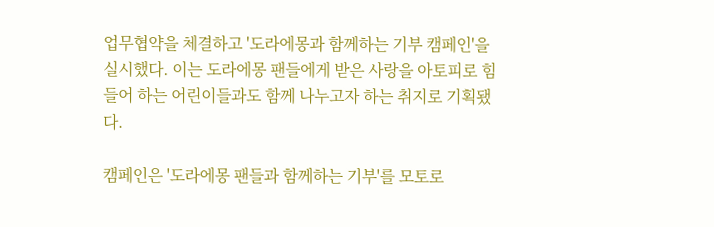업무협약을 체결하고 '도라에몽과 함께하는 기부 캠페인'을 실시했다. 이는 도라에몽 팬들에게 받은 사랑을 아토피로 힘들어 하는 어린이들과도 함께 나누고자 하는 취지로 기획됐다.

캠페인은 '도라에몽 팬들과 함께하는 기부'를 모토로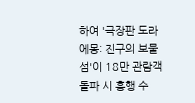하여 '극장판 도라에몽: 진구의 보물섬'이 18만 관람객 돌파 시 흥행 수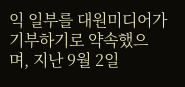익 일부를 대원미디어가 기부하기로 약속했으며, 지난 9월 2일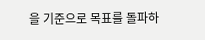을 기준으로 목표를 돌파하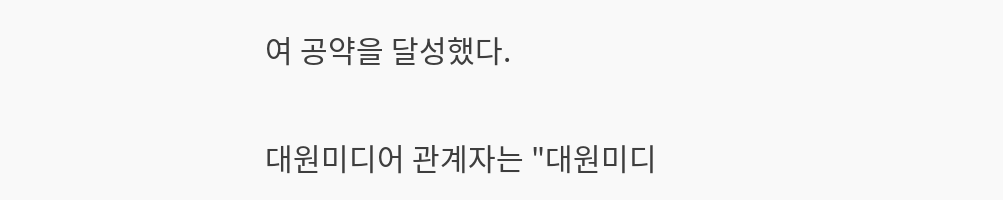여 공약을 달성했다.


대원미디어 관계자는 "대원미디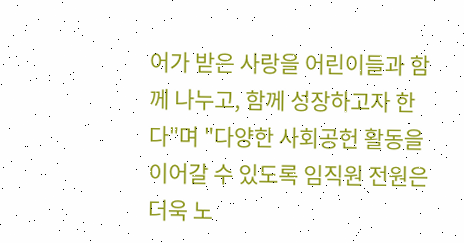어가 받은 사랑을 어린이들과 함께 나누고, 함께 성장하고자 한다"며 "다양한 사회공헌 활동을 이어갈 수 있도록 임직원 전원은 더욱 노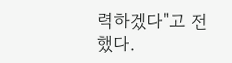력하겠다"고 전했다.